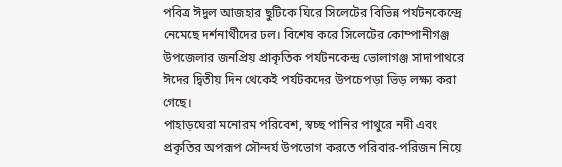পবিত্র ঈদুল আজহার ছুটিকে ঘিরে সিলেটের বিভিন্ন পর্যটনকেন্দ্রে নেমেছে দর্শনার্থীদের ঢল। বিশেষ করে সিলেটের কোম্পানীগঞ্জ উপজেলার জনপ্রিয় প্রাকৃতিক পর্যটনকেন্দ্র ভোলাগঞ্জ সাদাপাথরে ঈদের দ্বিতীয় দিন থেকেই পর্যটকদের উপচেপড়া ভিড় লক্ষ্য করা গেছে।
পাহাড়ঘেরা মনোরম পরিবেশ, স্বচ্ছ পানির পাথুরে নদী এবং প্রকৃতির অপরূপ সৌন্দর্য উপভোগ করতে পরিবার-পরিজন নিয়ে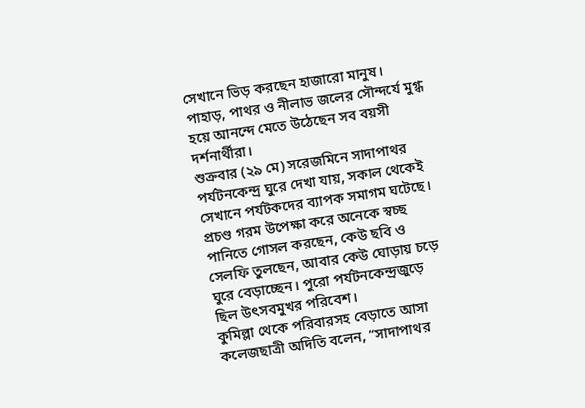সেখানে ভিড় করছেন হাজারো মানুষ। পাহাড়, পাথর ও নীলাভ জলের সৌন্দর্যে মুগ্ধ হয়ে আনন্দে মেতে উঠেছেন সব বয়সী দর্শনার্থীরা।
শুক্রবার (২৯ মে) সরেজমিনে সাদাপাথর পর্যটনকেন্দ্র ঘুরে দেখা যায়, সকাল থেকেই সেখানে পর্যটকদের ব্যাপক সমাগম ঘটেছে। প্রচণ্ড গরম উপেক্ষা করে অনেকে স্বচ্ছ পানিতে গোসল করছেন, কেউ ছবি ও সেলফি তুলছেন, আবার কেউ ঘোড়ায় চড়ে ঘুরে বেড়াচ্ছেন। পুরো পর্যটনকেন্দ্রজুড়ে ছিল উৎসবমুখর পরিবেশ।
কুমিল্লা থেকে পরিবারসহ বেড়াতে আসা কলেজছাত্রী অদিতি বলেন, “সাদাপাথর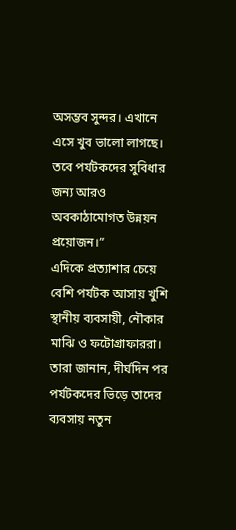অসম্ভব সুন্দর। এখানে এসে খুব ভালো লাগছে। তবে পর্যটকদের সুবিধার জন্য আরও অবকাঠামোগত উন্নয়ন প্রয়োজন।”
এদিকে প্রত্যাশার চেয়ে বেশি পর্যটক আসায় খুশি স্থানীয় ব্যবসায়ী, নৌকার মাঝি ও ফটোগ্রাফাররা। তারা জানান, দীর্ঘদিন পর পর্যটকদের ভিড়ে তাদের ব্যবসায় নতুন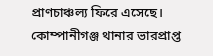প্রাণচাঞ্চল্য ফিরে এসেছে।
কোম্পানীগঞ্জ থানার ভারপ্রাপ্ত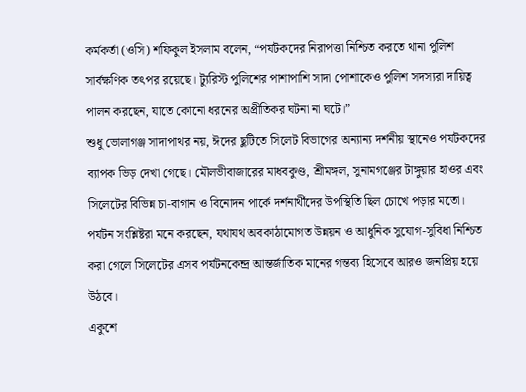কর্মকর্তা (ওসি) শফিকুল ইসলাম বলেন, “পর্যটকদের নিরাপত্তা নিশ্চিত করতে থানা পুলিশ সার্বক্ষণিক তৎপর রয়েছে। ট্যুরিস্ট পুলিশের পাশাপাশি সাদা পোশাকেও পুলিশ সদস্যরা দায়িত্ব পালন করছেন, যাতে কোনো ধরনের অপ্রীতিকর ঘটনা না ঘটে।”
শুধু ভোলাগঞ্জ সাদাপাথর নয়, ঈদের ছুটিতে সিলেট বিভাগের অন্যান্য দর্শনীয় স্থানেও পর্যটকদের ব্যাপক ভিড় দেখা গেছে। মৌলভীবাজারের মাধবকুণ্ড, শ্রীমঙ্গল, সুনামগঞ্জের টাঙ্গুয়ার হাওর এবং সিলেটের বিভিন্ন চা-বাগান ও বিনোদন পার্কে দর্শনার্থীদের উপস্থিতি ছিল চোখে পড়ার মতো।
পর্যটন সংশ্লিষ্টরা মনে করছেন, যথাযথ অবকাঠামোগত উন্নয়ন ও আধুনিক সুযোগ-সুবিধা নিশ্চিত করা গেলে সিলেটের এসব পর্যটনকেন্দ্র আন্তর্জাতিক মানের গন্তব্য হিসেবে আরও জনপ্রিয় হয়ে উঠবে।
একুশে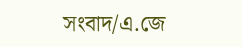সংবাদ/এ.জে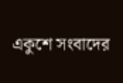একুশে সংবাদের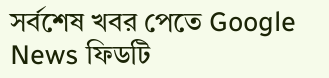সর্বশেষ খবর পেতে Google News ফিডটি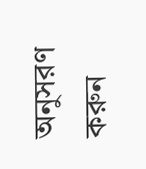অনুসরণ করুন